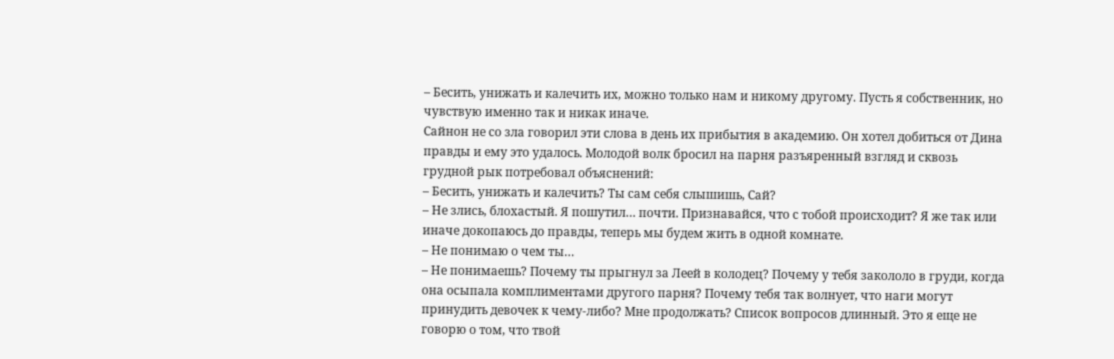– Бесить, унижать и калечить их, можно только нам и никому другому. Пусть я собственник, но чувствую именно так и никак иначе.
Сайнон не со зла говорил эти слова в день их прибытия в академию. Он хотел добиться от Дина правды и ему это удалось. Молодой волк бросил на парня разъяренный взгляд и сквозь грудной рык потребовал объяснений:
– Бесить, унижать и калечить? Ты сам себя слышишь, Сай?
– Не злись, блохастый. Я пошутил… почти. Признавайся, что с тобой происходит? Я же так или иначе докопаюсь до правды, теперь мы будем жить в одной комнате.
– Не понимаю о чем ты…
– Не понимаешь? Почему ты прыгнул за Леей в колодец? Почему у тебя закололо в груди, когда она осыпала комплиментами другого парня? Почему тебя так волнует, что наги могут принудить девочек к чему-либо? Мне продолжать? Список вопросов длинный. Это я еще не говорю о том, что твой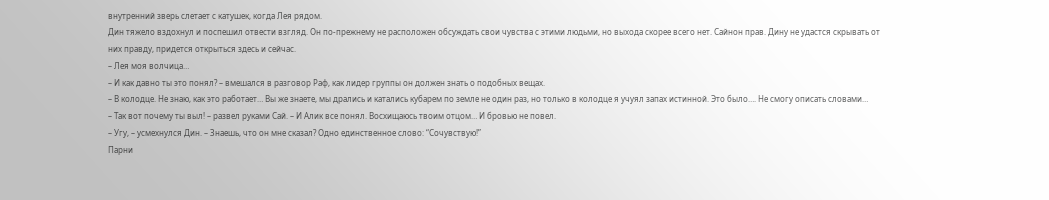внутренний зверь слетает с катушек, когда Лея рядом.
Дин тяжело вздохнул и поспешил отвести взгляд. Он по-прежнему не расположен обсуждать свои чувства с этими людьми, но выхода скорее всего нет. Сайнон прав. Дину не удастся скрывать от них правду, придется открыться здесь и сейчас.
– Лея моя волчица…
– И как давно ты это понял? – вмешался в разговор Раф, как лидер группы он должен знать о подобных вещах.
– В колодце. Не знаю, как это работает… Вы же знаете, мы дрались и катались кубарем по земле не один раз, но только в колодце я учуял запах истинной. Это было…. Не смогу описать словами…
– Так вот почему ты выл! – развел руками Сай. – И Алик все понял. Восхищаюсь твоим отцом… И бровью не повел.
– Угу, – усмехнулся Дин. – Знаешь, что он мне сказал? Одно единственное слово: “Сочувствую!”
Парни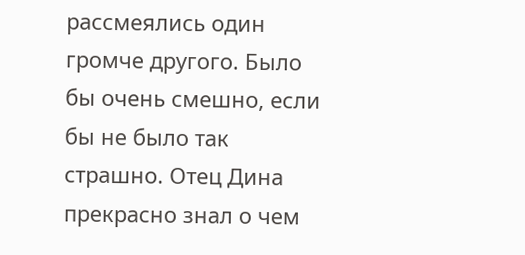рассмеялись один громче другого. Было бы очень смешно, если бы не было так страшно. Отец Дина прекрасно знал о чем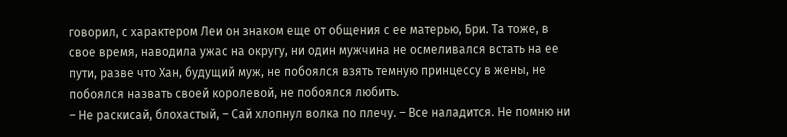говорил, с характером Леи он знаком еще от общения с ее матерью, Бри. Та тоже, в свое время, наводила ужас на округу, ни один мужчина не осмеливался встать на ее пути, разве что Хан, будущий муж, не побоялся взять темную принцессу в жены, не побоялся назвать своей королевой, не побоялся любить.
– Не раскисай, блохастый, – Сай хлопнул волка по плечу. – Все наладится. Не помню ни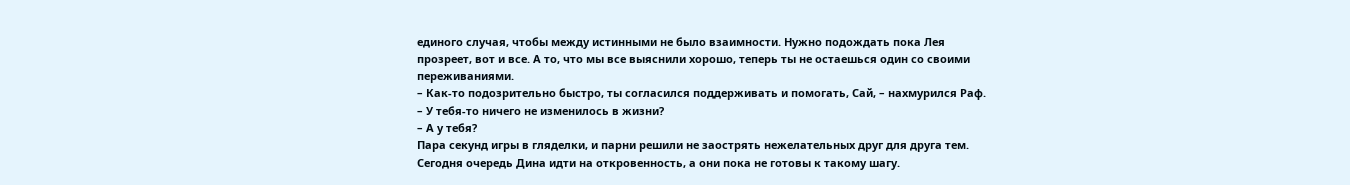единого случая, чтобы между истинными не было взаимности. Нужно подождать пока Лея прозреет, вот и все. А то, что мы все выяснили хорошо, теперь ты не остаешься один со своими переживаниями.
– Как-то подозрительно быстро, ты согласился поддерживать и помогать, Сай, – нахмурился Раф. – У тебя-то ничего не изменилось в жизни?
– А у тебя?
Пара секунд игры в гляделки, и парни решили не заострять нежелательных друг для друга тем. Сегодня очередь Дина идти на откровенность, а они пока не готовы к такому шагу.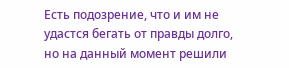Есть подозрение, что и им не удастся бегать от правды долго, но на данный момент решили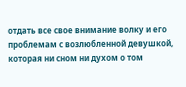отдать все свое внимание волку и его проблемам с возлюбленной девушкой, которая ни сном ни духом о том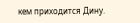кем приходится Дину.